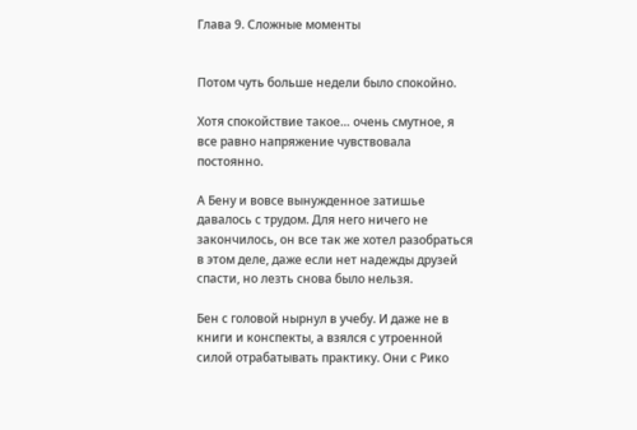Глава 9. Сложные моменты


Потом чуть больше недели было спокойно.

Хотя спокойствие такое… очень смутное, я все равно напряжение чувствовала постоянно.

А Бену и вовсе вынужденное затишье давалось с трудом. Для него ничего не закончилось, он все так же хотел разобраться в этом деле, даже если нет надежды друзей спасти, но лезть снова было нельзя.

Бен с головой нырнул в учебу. И даже не в книги и конспекты, а взялся с утроенной силой отрабатывать практику. Они с Рико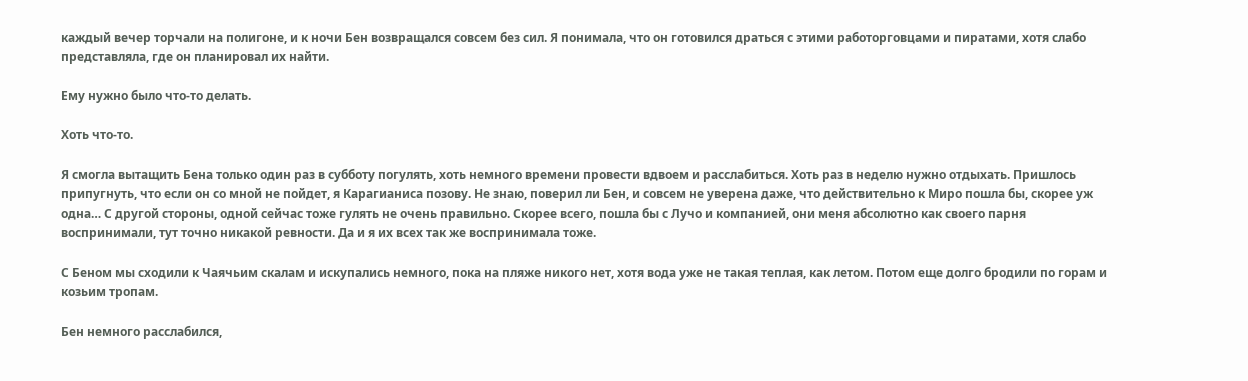каждый вечер торчали на полигоне, и к ночи Бен возвращался совсем без сил. Я понимала, что он готовился драться с этими работорговцами и пиратами, хотя слабо представляла, где он планировал их найти.

Ему нужно было что-то делать.

Хоть что-то.

Я смогла вытащить Бена только один раз в субботу погулять, хоть немного времени провести вдвоем и расслабиться. Хоть раз в неделю нужно отдыхать. Пришлось припугнуть, что если он со мной не пойдет, я Карагианиса позову. Не знаю, поверил ли Бен, и совсем не уверена даже, что действительно к Миро пошла бы, скорее уж одна… С другой стороны, одной сейчас тоже гулять не очень правильно. Скорее всего, пошла бы с Лучо и компанией, они меня абсолютно как своего парня воспринимали, тут точно никакой ревности. Да и я их всех так же воспринимала тоже.

С Беном мы сходили к Чаячьим скалам и искупались немного, пока на пляже никого нет, хотя вода уже не такая теплая, как летом. Потом еще долго бродили по горам и козьим тропам.

Бен немного расслабился,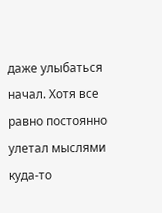даже улыбаться начал. Хотя все равно постоянно улетал мыслями куда-то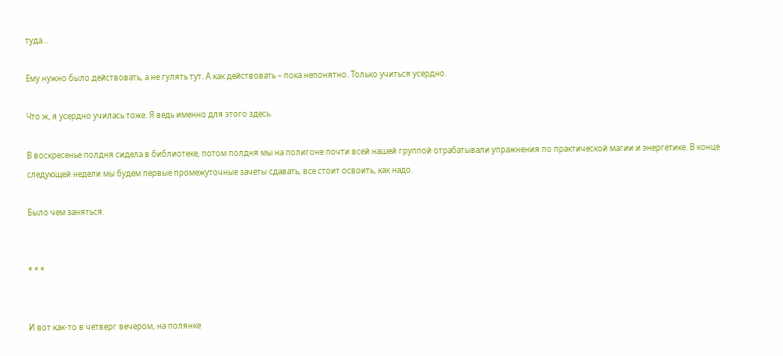туда…

Ему нужно было действовать, а не гулять тут. А как действовать – пока непонятно. Только учиться усердно.

Что ж, я усердно училась тоже. Я ведь именно для этого здесь.

В воскресенье полдня сидела в библиотеке, потом полдня мы на полигоне почти всей нашей группой отрабатывали упражнения по практической магии и энергетике. В конце следующей недели мы будем первые промежуточные зачеты сдавать, все стоит освоить, как надо.

Было чем заняться.


* * *


И вот как-то в четверг вечером, на полянке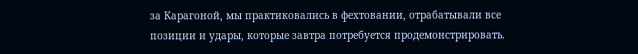за Карагоной, мы практиковались в фехтовании, отрабатывали все позиции и удары, которые завтра потребуется продемонстрировать.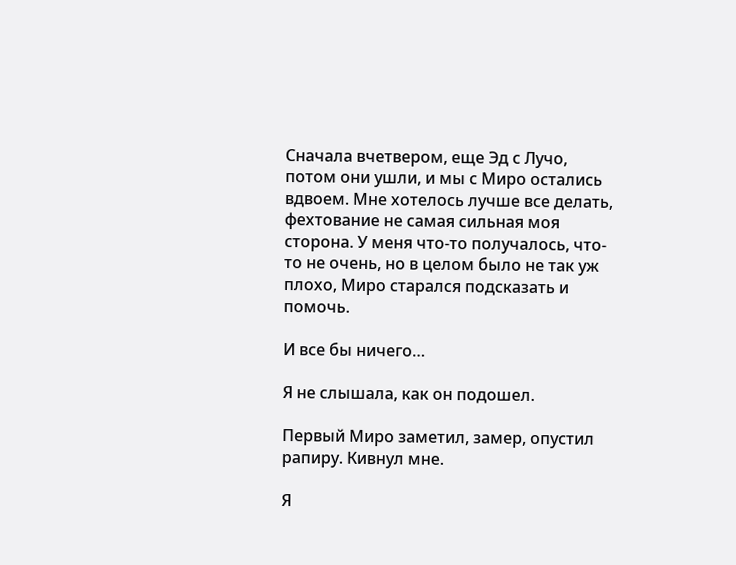Сначала вчетвером, еще Эд с Лучо, потом они ушли, и мы с Миро остались вдвоем. Мне хотелось лучше все делать, фехтование не самая сильная моя сторона. У меня что-то получалось, что-то не очень, но в целом было не так уж плохо, Миро старался подсказать и помочь.

И все бы ничего…

Я не слышала, как он подошел.

Первый Миро заметил, замер, опустил рапиру. Кивнул мне.

Я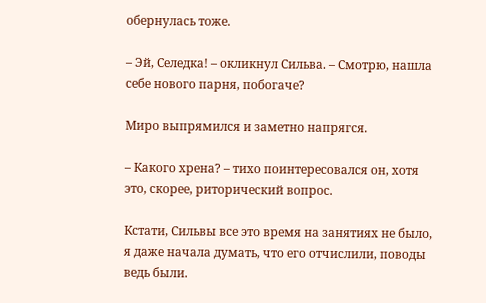обернулась тоже.

– Эй, Селедка! – окликнул Сильва. – Смотрю, нашла себе нового парня, побогаче?

Миро выпрямился и заметно напрягся.

– Какого хрена? – тихо поинтересовался он, хотя это, скорее, риторический вопрос.

Кстати, Сильвы все это время на занятиях не было, я даже начала думать, что его отчислили, поводы ведь были.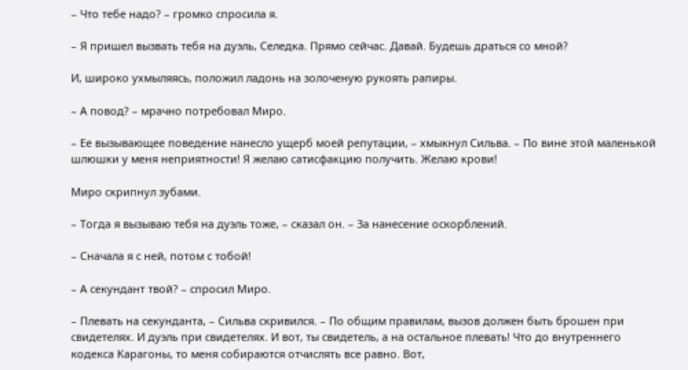– Что тебе надо? – громко спросила я.

– Я пришел вызвать тебя на дуэль, Селедка. Прямо сейчас. Давай. Будешь драться со мной?

И, широко ухмыляясь, положил ладонь на золоченую рукоять рапиры.

– А повод? – мрачно потребовал Миро.

– Ее вызывающее поведение нанесло ущерб моей репутации, – хмыкнул Сильва. – По вине этой маленькой шлюшки у меня неприятности! Я желаю сатисфакцию получить. Желаю крови!

Миро скрипнул зубами.

– Тогда я вызываю тебя на дуэль тоже, – сказал он. – За нанесение оскорблений.

– Сначала я с ней, потом с тобой!

– А секундант твой? – спросил Миро.

– Плевать на секунданта, – Сильва скривился. – По общим правилам, вызов должен быть брошен при свидетелях. И дуэль при свидетелях. И вот, ты свидетель, а на остальное плевать! Что до внутреннего кодекса Карагоны, то меня собираются отчислять все равно. Вот,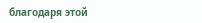благодаря этой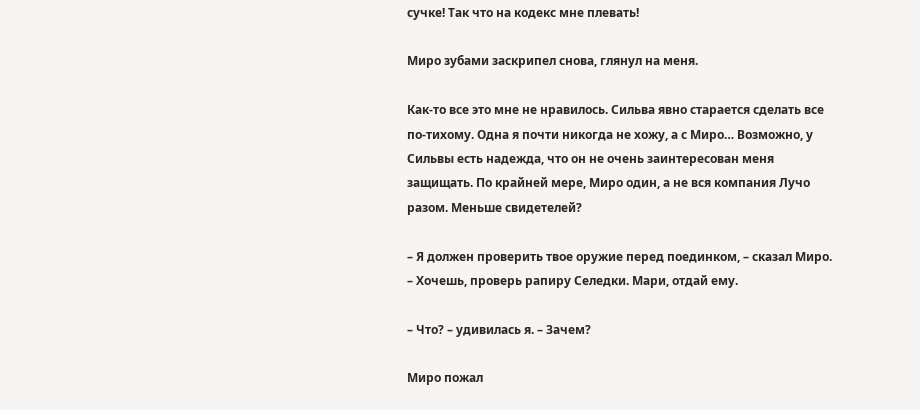сучке! Так что на кодекс мне плевать!

Миро зубами заскрипел снова, глянул на меня.

Как-то все это мне не нравилось. Сильва явно старается сделать все по-тихому. Одна я почти никогда не хожу, а с Миро… Возможно, у Сильвы есть надежда, что он не очень заинтересован меня защищать. По крайней мере, Миро один, а не вся компания Лучо разом. Меньше свидетелей?

– Я должен проверить твое оружие перед поединком, – сказал Миро. – Хочешь, проверь рапиру Селедки. Мари, отдай ему.

– Что? – удивилась я. – Зачем?

Миро пожал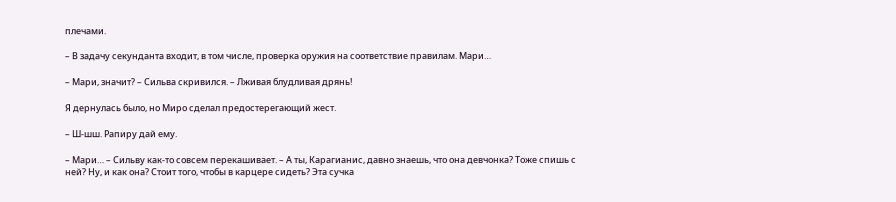плечами.

– В задачу секунданта входит, в том числе, проверка оружия на соответствие правилам. Мари…

– Мари, значит? – Сильва скривился. – Лживая блудливая дрянь!

Я дернулась было, но Миро сделал предостерегающий жест.

– Ш-шш. Рапиру дай ему.

– Мари… – Сильву как-то совсем перекашивает. – А ты, Карагианис, давно знаешь, что она девчонка? Тоже спишь с ней? Ну, и как она? Стоит того, чтобы в карцере сидеть? Эта сучка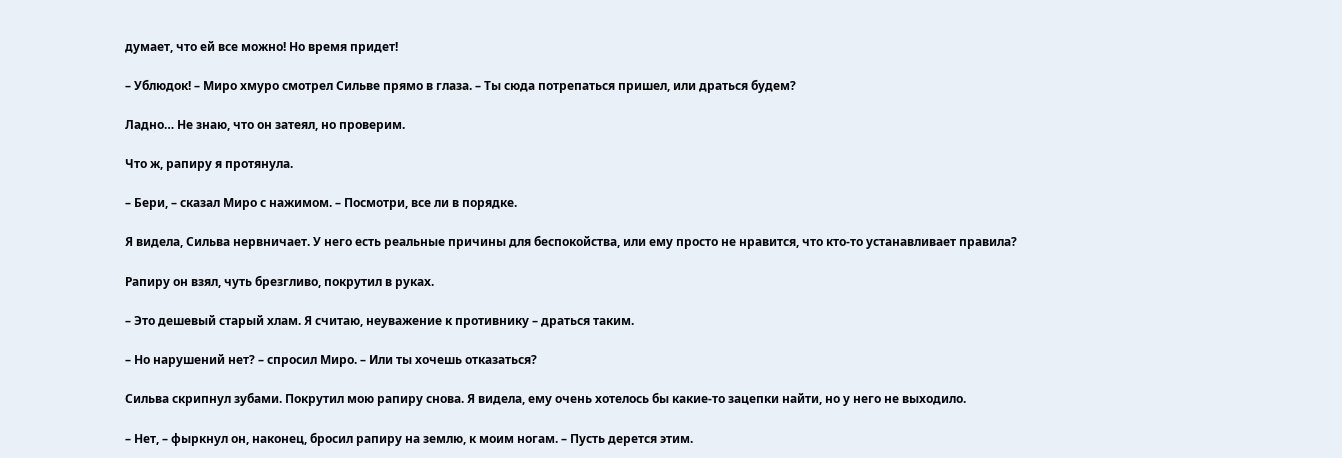думает, что ей все можно! Но время придет!

– Ублюдок! – Миро хмуро смотрел Сильве прямо в глаза. – Ты сюда потрепаться пришел, или драться будем?

Ладно… Не знаю, что он затеял, но проверим.

Что ж, рапиру я протянула.

– Бери, – сказал Миро с нажимом. – Посмотри, все ли в порядке.

Я видела, Сильва нервничает. У него есть реальные причины для беспокойства, или ему просто не нравится, что кто-то устанавливает правила?

Рапиру он взял, чуть брезгливо, покрутил в руках.

– Это дешевый старый хлам. Я считаю, неуважение к противнику – драться таким.

– Но нарушений нет? – спросил Миро. – Или ты хочешь отказаться?

Сильва скрипнул зубами. Покрутил мою рапиру снова. Я видела, ему очень хотелось бы какие-то зацепки найти, но у него не выходило.

– Нет, – фыркнул он, наконец, бросил рапиру на землю, к моим ногам. – Пусть дерется этим.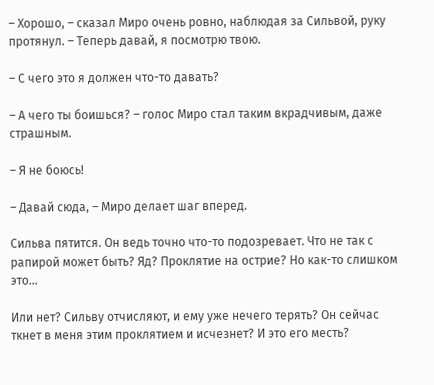– Хорошо, – сказал Миро очень ровно, наблюдая за Сильвой, руку протянул. – Теперь давай, я посмотрю твою.

– С чего это я должен что-то давать?

– А чего ты боишься? – голос Миро стал таким вкрадчивым, даже страшным.

– Я не боюсь!

– Давай сюда, – Миро делает шаг вперед.

Сильва пятится. Он ведь точно что-то подозревает. Что не так с рапирой может быть? Яд? Проклятие на острие? Но как-то слишком это…

Или нет? Сильву отчисляют, и ему уже нечего терять? Он сейчас ткнет в меня этим проклятием и исчезнет? И это его месть?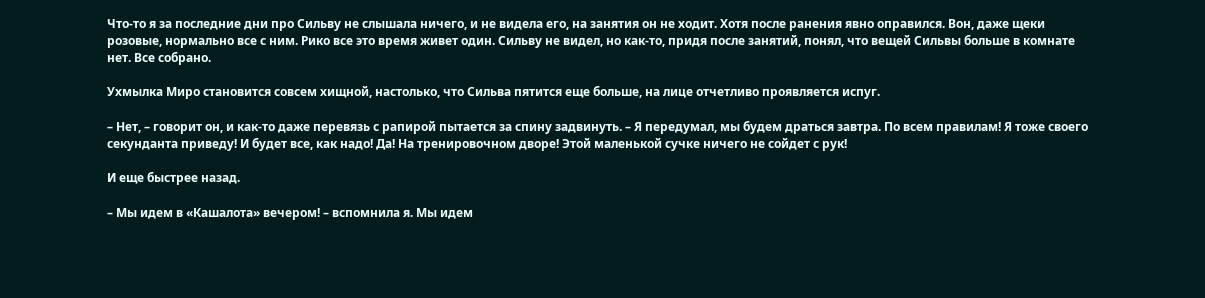Что-то я за последние дни про Сильву не слышала ничего, и не видела его, на занятия он не ходит. Хотя после ранения явно оправился. Вон, даже щеки розовые, нормально все с ним. Рико все это время живет один. Сильву не видел, но как-то, придя после занятий, понял, что вещей Сильвы больше в комнате нет. Все собрано.

Ухмылка Миро становится совсем хищной, настолько, что Сильва пятится еще больше, на лице отчетливо проявляется испуг.

– Нет, – говорит он, и как-то даже перевязь с рапирой пытается за спину задвинуть. – Я передумал, мы будем драться завтра. По всем правилам! Я тоже своего секунданта приведу! И будет все, как надо! Да! На тренировочном дворе! Этой маленькой сучке ничего не сойдет с рук!

И еще быстрее назад.

– Мы идем в «Кашалота» вечером! – вспомнила я. Мы идем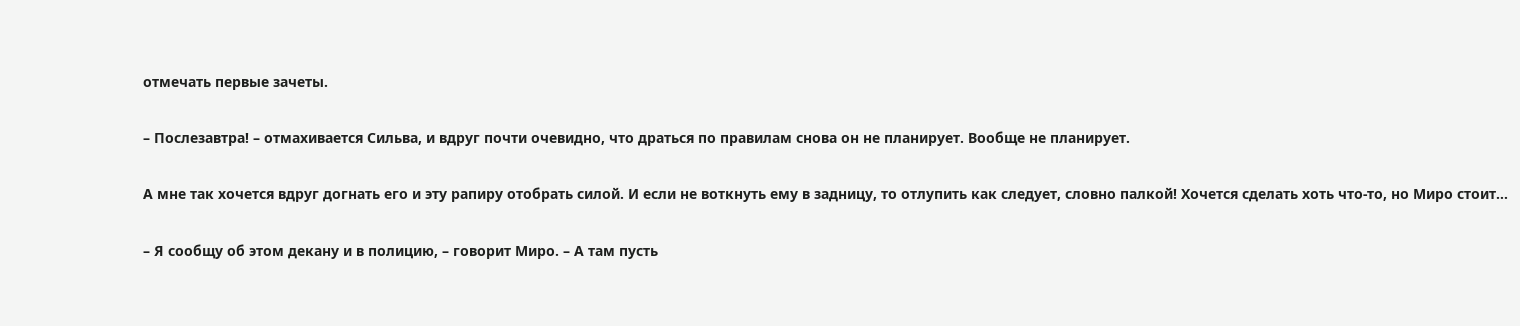отмечать первые зачеты.

– Послезавтра! – отмахивается Сильва, и вдруг почти очевидно, что драться по правилам снова он не планирует. Вообще не планирует.

А мне так хочется вдруг догнать его и эту рапиру отобрать силой. И если не воткнуть ему в задницу, то отлупить как следует, словно палкой! Хочется сделать хоть что-то, но Миро стоит…

– Я сообщу об этом декану и в полицию, – говорит Миро. – А там пусть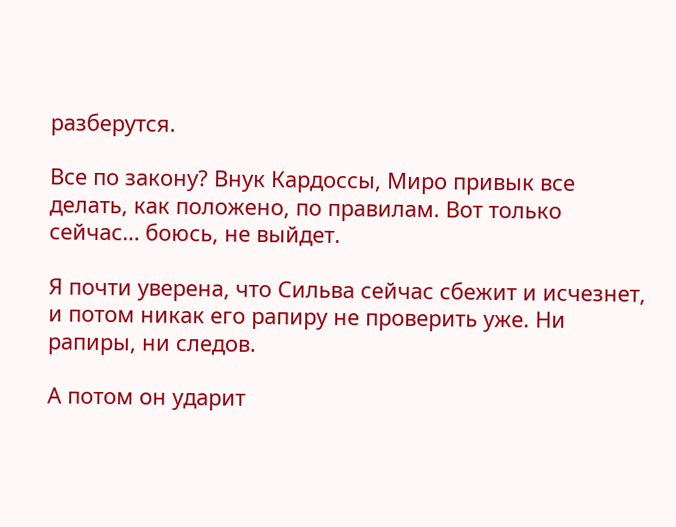разберутся.

Все по закону? Внук Кардоссы, Миро привык все делать, как положено, по правилам. Вот только сейчас… боюсь, не выйдет.

Я почти уверена, что Сильва сейчас сбежит и исчезнет, и потом никак его рапиру не проверить уже. Ни рапиры, ни следов.

А потом он ударит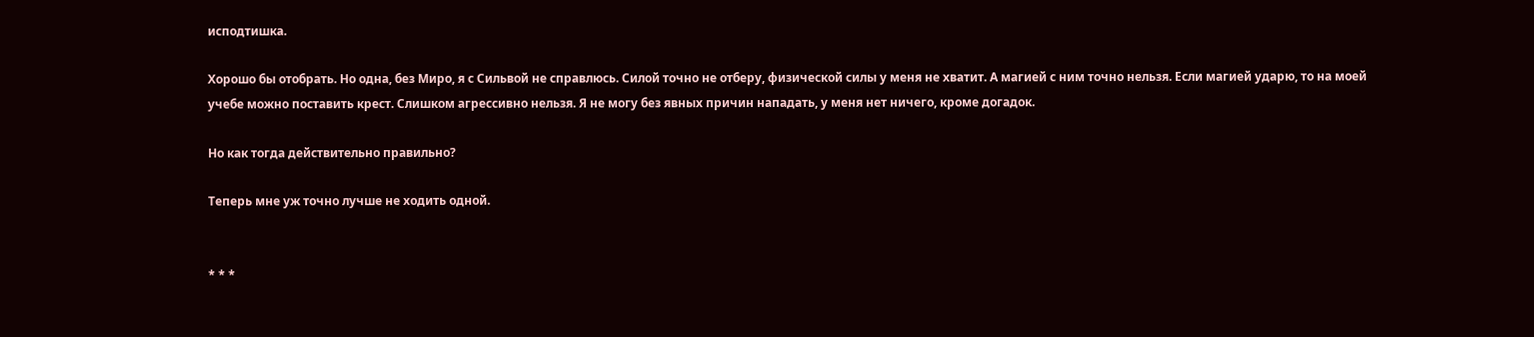исподтишка.

Хорошо бы отобрать. Но одна, без Миро, я с Сильвой не справлюсь. Силой точно не отберу, физической силы у меня не хватит. А магией с ним точно нельзя. Если магией ударю, то на моей учебе можно поставить крест. Слишком агрессивно нельзя. Я не могу без явных причин нападать, у меня нет ничего, кроме догадок.

Но как тогда действительно правильно?

Теперь мне уж точно лучше не ходить одной.


* * *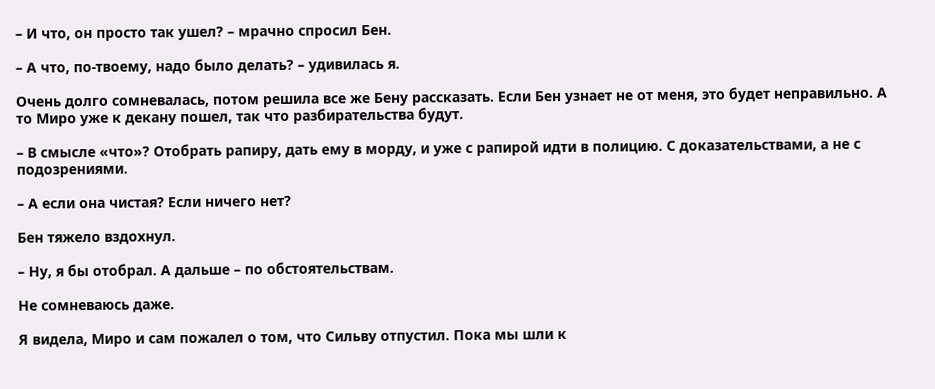– И что, он просто так ушел? – мрачно спросил Бен.

– А что, по-твоему, надо было делать? – удивилась я.

Очень долго сомневалась, потом решила все же Бену рассказать. Если Бен узнает не от меня, это будет неправильно. А то Миро уже к декану пошел, так что разбирательства будут.

– В смысле «что»? Отобрать рапиру, дать ему в морду, и уже с рапирой идти в полицию. С доказательствами, а не с подозрениями.

– А если она чистая? Если ничего нет?

Бен тяжело вздохнул.

– Ну, я бы отобрал. А дальше – по обстоятельствам.

Не сомневаюсь даже.

Я видела, Миро и сам пожалел о том, что Сильву отпустил. Пока мы шли к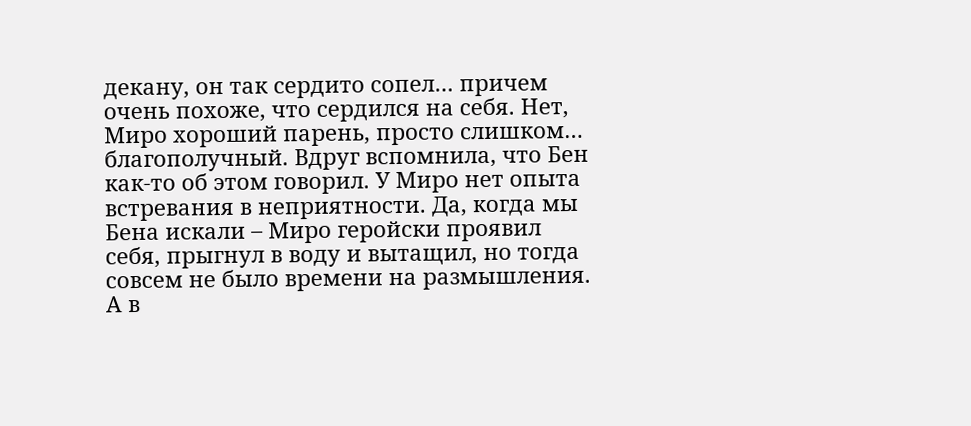декану, он так сердито сопел… причем очень похоже, что сердился на себя. Нет, Миро хороший парень, просто слишком… благополучный. Вдруг вспомнила, что Бен как-то об этом говорил. У Миро нет опыта встревания в неприятности. Да, когда мы Бена искали – Миро геройски проявил себя, прыгнул в воду и вытащил, но тогда совсем не было времени на размышления. А в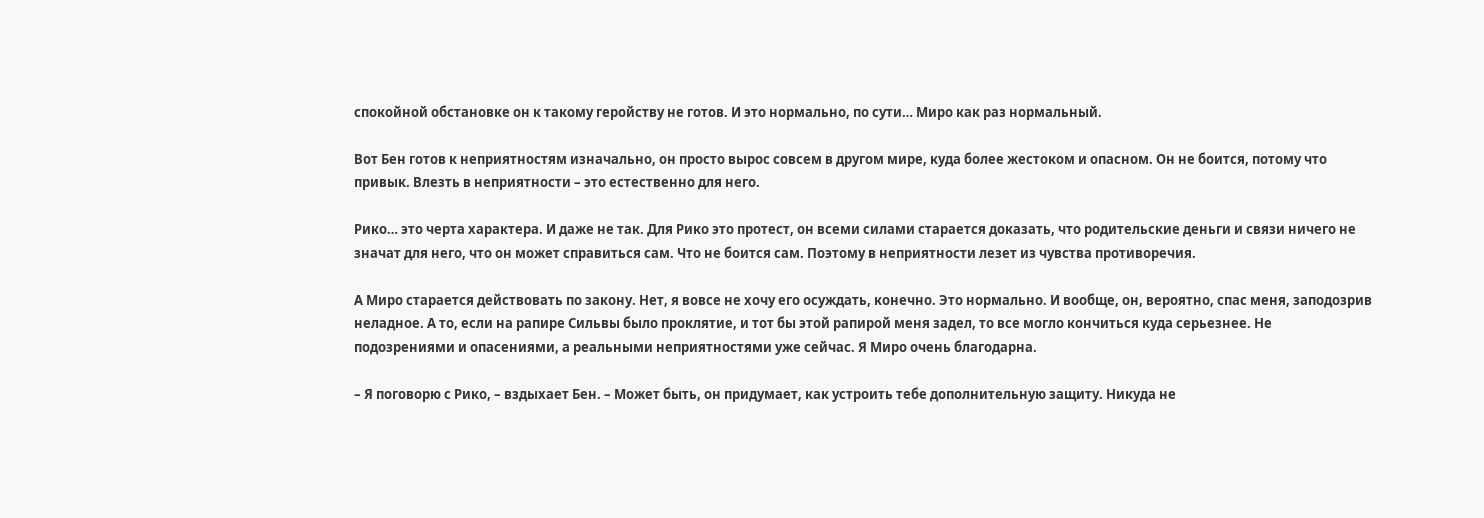спокойной обстановке он к такому геройству не готов. И это нормально, по сути… Миро как раз нормальный.

Вот Бен готов к неприятностям изначально, он просто вырос совсем в другом мире, куда более жестоком и опасном. Он не боится, потому что привык. Влезть в неприятности – это естественно для него.

Рико… это черта характера. И даже не так. Для Рико это протест, он всеми силами старается доказать, что родительские деньги и связи ничего не значат для него, что он может справиться сам. Что не боится сам. Поэтому в неприятности лезет из чувства противоречия.

А Миро старается действовать по закону. Нет, я вовсе не хочу его осуждать, конечно. Это нормально. И вообще, он, вероятно, спас меня, заподозрив неладное. А то, если на рапире Сильвы было проклятие, и тот бы этой рапирой меня задел, то все могло кончиться куда серьезнее. Не подозрениями и опасениями, а реальными неприятностями уже сейчас. Я Миро очень благодарна.

– Я поговорю с Рико, – вздыхает Бен. – Может быть, он придумает, как устроить тебе дополнительную защиту. Никуда не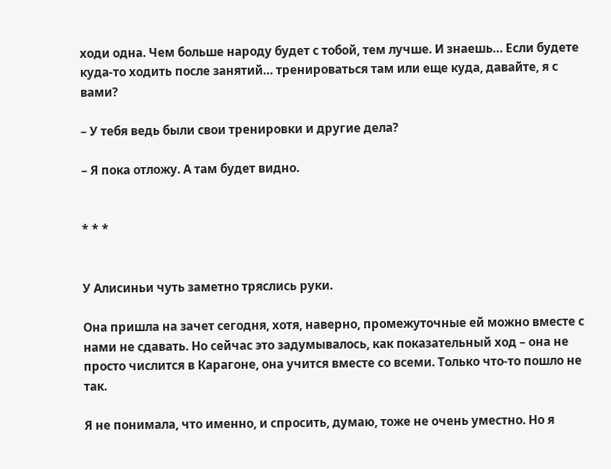ходи одна. Чем больше народу будет с тобой, тем лучше. И знаешь… Если будете куда-то ходить после занятий… тренироваться там или еще куда, давайте, я с вами?

– У тебя ведь были свои тренировки и другие дела?

– Я пока отложу. А там будет видно.


* * *


У Алисиньи чуть заметно тряслись руки.

Она пришла на зачет сегодня, хотя, наверно, промежуточные ей можно вместе с нами не сдавать. Но сейчас это задумывалось, как показательный ход – она не просто числится в Карагоне, она учится вместе со всеми. Только что-то пошло не так.

Я не понимала, что именно, и спросить, думаю, тоже не очень уместно. Но я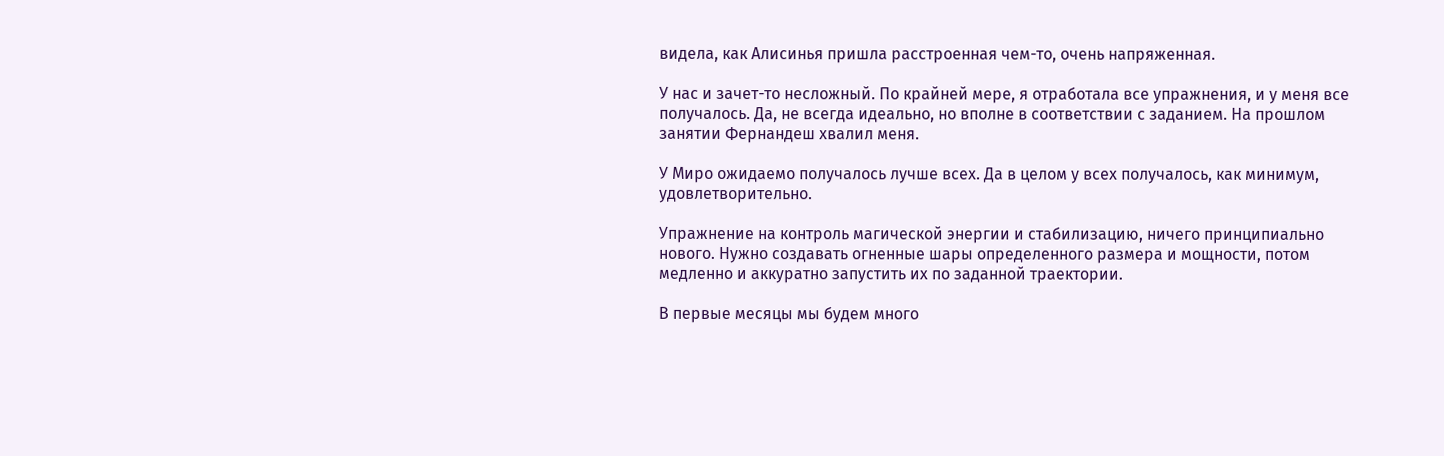видела, как Алисинья пришла расстроенная чем-то, очень напряженная.

У нас и зачет-то несложный. По крайней мере, я отработала все упражнения, и у меня все получалось. Да, не всегда идеально, но вполне в соответствии с заданием. На прошлом занятии Фернандеш хвалил меня.

У Миро ожидаемо получалось лучше всех. Да в целом у всех получалось, как минимум, удовлетворительно.

Упражнение на контроль магической энергии и стабилизацию, ничего принципиально нового. Нужно создавать огненные шары определенного размера и мощности, потом медленно и аккуратно запустить их по заданной траектории.

В первые месяцы мы будем много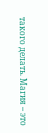такого делать. Магия – это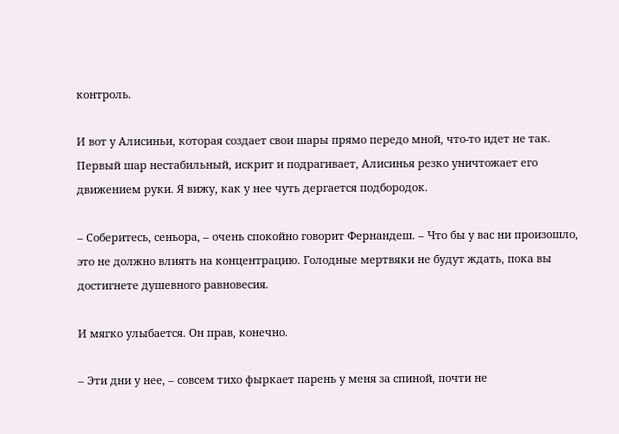контроль.

И вот у Алисиньи, которая создает свои шары прямо передо мной, что-то идет не так. Первый шар нестабильный, искрит и подрагивает, Алисинья резко уничтожает его движением руки. Я вижу, как у нее чуть дергается подбородок.

– Соберитесь, сеньора, – очень спокойно говорит Фернандеш. – Что бы у вас ни произошло, это не должно влиять на концентрацию. Голодные мертвяки не будут ждать, пока вы достигнете душевного равновесия.

И мягко улыбается. Он прав, конечно.

– Эти дни у нее, – совсем тихо фыркает парень у меня за спиной, почти не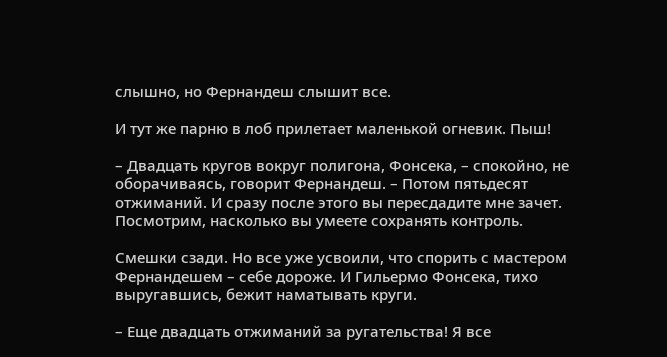слышно, но Фернандеш слышит все.

И тут же парню в лоб прилетает маленькой огневик. Пыш!

– Двадцать кругов вокруг полигона, Фонсека, – спокойно, не оборачиваясь, говорит Фернандеш. – Потом пятьдесят отжиманий. И сразу после этого вы пересдадите мне зачет. Посмотрим, насколько вы умеете сохранять контроль.

Смешки сзади. Но все уже усвоили, что спорить с мастером Фернандешем – себе дороже. И Гильермо Фонсека, тихо выругавшись, бежит наматывать круги.

– Еще двадцать отжиманий за ругательства! Я все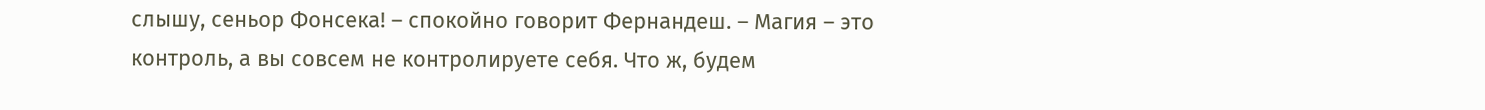слышу, сеньор Фонсека! – спокойно говорит Фернандеш. – Магия – это контроль, а вы совсем не контролируете себя. Что ж, будем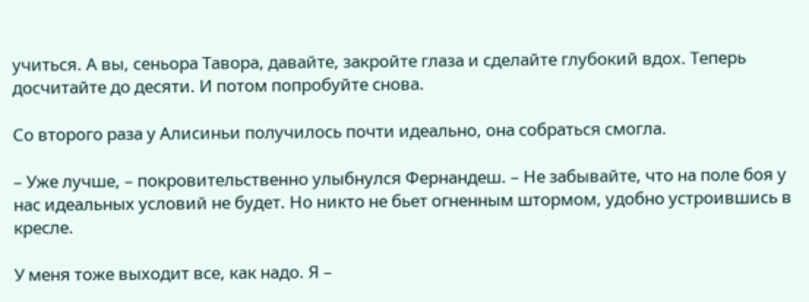учиться. А вы, сеньора Тавора, давайте, закройте глаза и сделайте глубокий вдох. Теперь досчитайте до десяти. И потом попробуйте снова.

Со второго раза у Алисиньи получилось почти идеально, она собраться смогла.

– Уже лучше, – покровительственно улыбнулся Фернандеш. – Не забывайте, что на поле боя у нас идеальных условий не будет. Но никто не бьет огненным штормом, удобно устроившись в кресле.

У меня тоже выходит все, как надо. Я –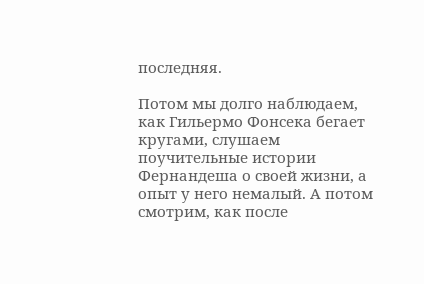последняя.

Потом мы долго наблюдаем, как Гильермо Фонсека бегает кругами, слушаем поучительные истории Фернандеша о своей жизни, а опыт у него немалый. А потом смотрим, как после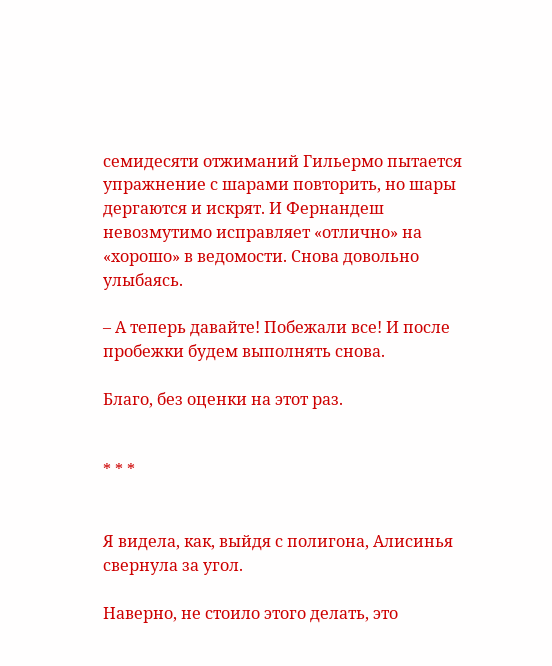семидесяти отжиманий Гильермо пытается упражнение с шарами повторить, но шары дергаются и искрят. И Фернандеш невозмутимо исправляет «отлично» на «хорошо» в ведомости. Снова довольно улыбаясь.

– А теперь давайте! Побежали все! И после пробежки будем выполнять снова.

Благо, без оценки на этот раз.


* * *


Я видела, как, выйдя с полигона, Алисинья свернула за угол.

Наверно, не стоило этого делать, это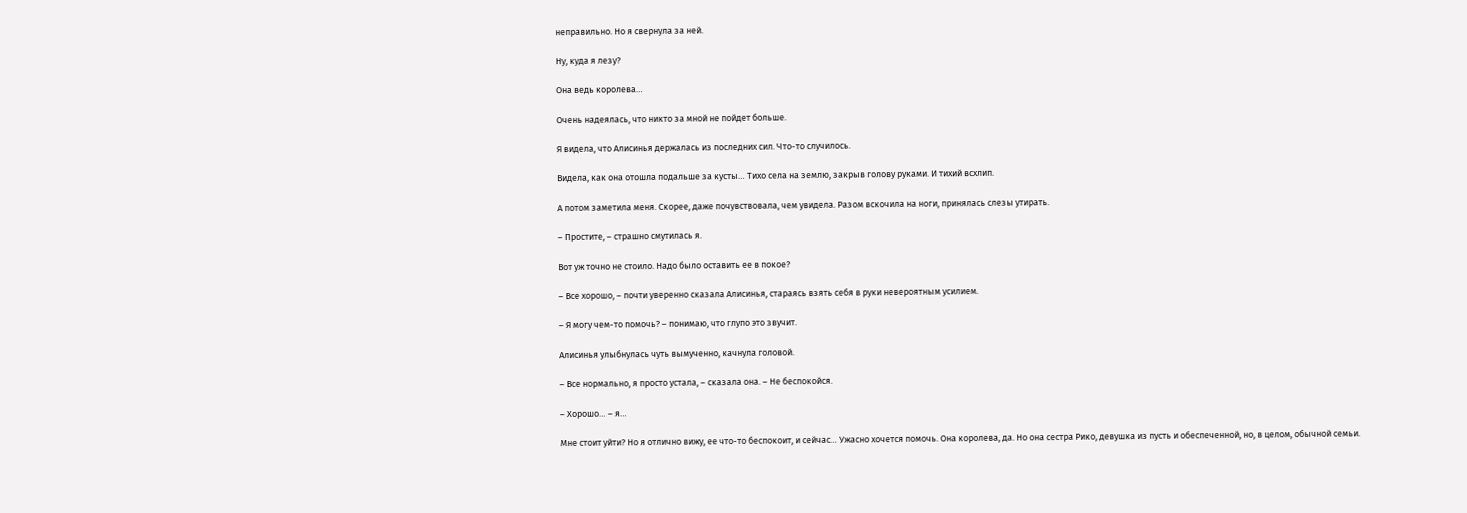неправильно. Но я свернула за ней.

Ну, куда я лезу?

Она ведь королева…

Очень надеялась, что никто за мной не пойдет больше.

Я видела, что Алисинья держалась из последних сил. Что-то случилось.

Видела, как она отошла подальше за кусты… Тихо села на землю, закрыв голову руками. И тихий всхлип.

А потом заметила меня. Скорее, даже почувствовала, чем увидела. Разом вскочила на ноги, принялась слезы утирать.

– Простите, – страшно смутилась я.

Вот уж точно не стоило. Надо было оставить ее в покое?

– Все хорошо, – почти уверенно сказала Алисинья, стараясь взять себя в руки невероятным усилием.

– Я могу чем-то помочь? – понимаю, что глупо это звучит.

Алисинья улыбнулась чуть вымученно, качнула головой.

– Все нормально, я просто устала, – сказала она. – Не беспокойся.

– Хорошо… – я…

Мне стоит уйти? Но я отлично вижу, ее что-то беспокоит, и сейчас… Ужасно хочется помочь. Она королева, да. Но она сестра Рико, девушка из пусть и обеспеченной, но, в целом, обычной семьи.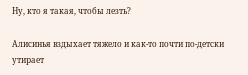Ну, кто я такая, чтобы лезть?

Алисинья вздыхает тяжело и как-то почти по-детски утирает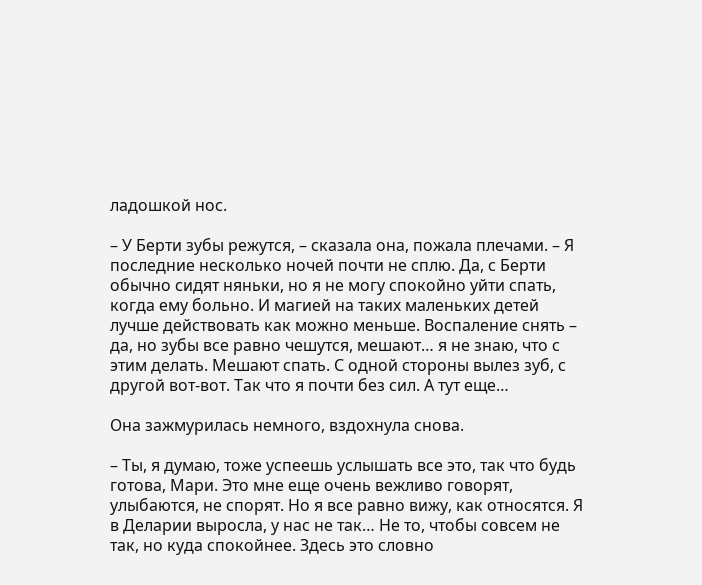ладошкой нос.

– У Берти зубы режутся, – сказала она, пожала плечами. – Я последние несколько ночей почти не сплю. Да, с Берти обычно сидят няньки, но я не могу спокойно уйти спать, когда ему больно. И магией на таких маленьких детей лучше действовать как можно меньше. Воспаление снять – да, но зубы все равно чешутся, мешают… я не знаю, что с этим делать. Мешают спать. С одной стороны вылез зуб, с другой вот-вот. Так что я почти без сил. А тут еще…

Она зажмурилась немного, вздохнула снова.

– Ты, я думаю, тоже успеешь услышать все это, так что будь готова, Мари. Это мне еще очень вежливо говорят, улыбаются, не спорят. Но я все равно вижу, как относятся. Я в Деларии выросла, у нас не так… Не то, чтобы совсем не так, но куда спокойнее. Здесь это словно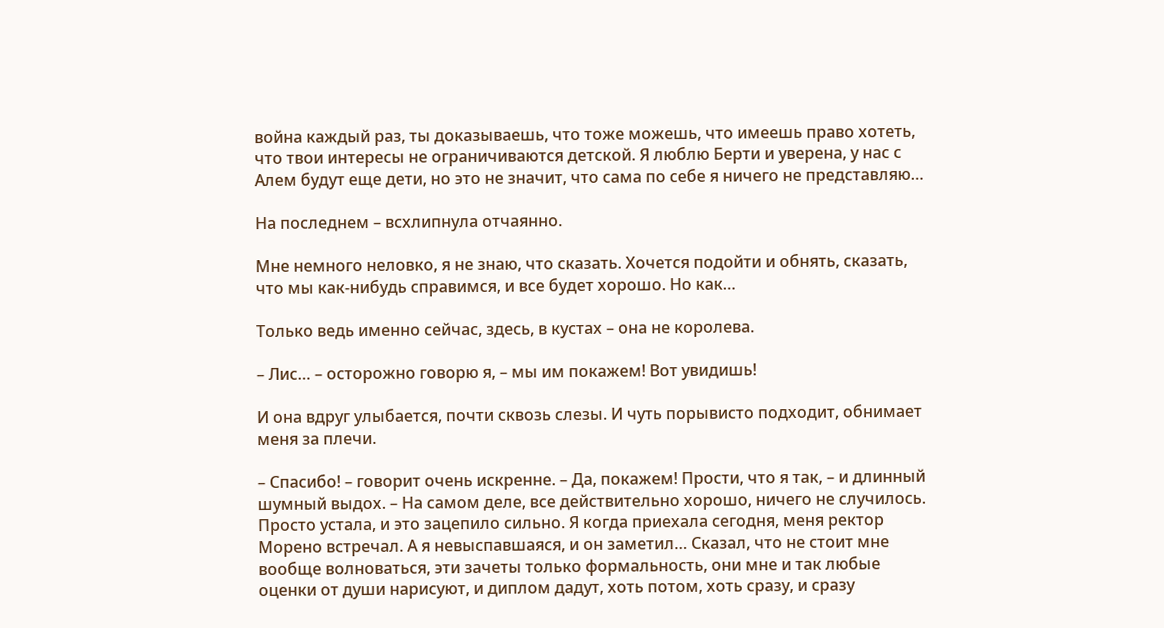война каждый раз, ты доказываешь, что тоже можешь, что имеешь право хотеть, что твои интересы не ограничиваются детской. Я люблю Берти и уверена, у нас с Алем будут еще дети, но это не значит, что сама по себе я ничего не представляю…

На последнем – всхлипнула отчаянно.

Мне немного неловко, я не знаю, что сказать. Хочется подойти и обнять, сказать, что мы как-нибудь справимся, и все будет хорошо. Но как…

Только ведь именно сейчас, здесь, в кустах – она не королева.

– Лис… – осторожно говорю я, – мы им покажем! Вот увидишь!

И она вдруг улыбается, почти сквозь слезы. И чуть порывисто подходит, обнимает меня за плечи.

– Спасибо! – говорит очень искренне. – Да, покажем! Прости, что я так, – и длинный шумный выдох. – На самом деле, все действительно хорошо, ничего не случилось. Просто устала, и это зацепило сильно. Я когда приехала сегодня, меня ректор Морено встречал. А я невыспавшаяся, и он заметил… Сказал, что не стоит мне вообще волноваться, эти зачеты только формальность, они мне и так любые оценки от души нарисуют, и диплом дадут, хоть потом, хоть сразу, и сразу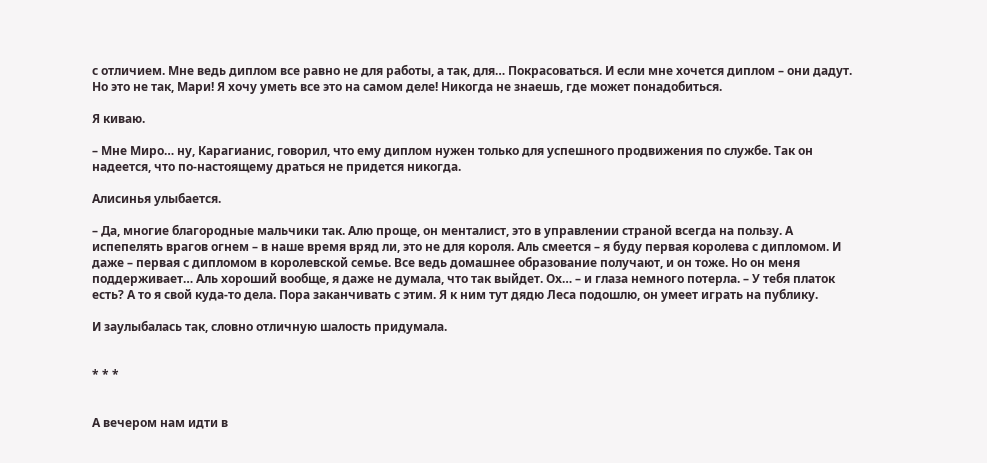с отличием. Мне ведь диплом все равно не для работы, а так, для… Покрасоваться. И если мне хочется диплом – они дадут. Но это не так, Мари! Я хочу уметь все это на самом деле! Никогда не знаешь, где может понадобиться.

Я киваю.

– Мне Миро… ну, Карагианис, говорил, что ему диплом нужен только для успешного продвижения по службе. Так он надеется, что по-настоящему драться не придется никогда.

Алисинья улыбается.

– Да, многие благородные мальчики так. Алю проще, он менталист, это в управлении страной всегда на пользу. А испепелять врагов огнем – в наше время вряд ли, это не для короля. Аль смеется – я буду первая королева с дипломом. И даже – первая с дипломом в королевской семье. Все ведь домашнее образование получают, и он тоже. Но он меня поддерживает… Аль хороший вообще, я даже не думала, что так выйдет. Ох… – и глаза немного потерла. – У тебя платок есть? А то я свой куда-то дела. Пора заканчивать с этим. Я к ним тут дядю Леса подошлю, он умеет играть на публику.

И заулыбалась так, словно отличную шалость придумала.


* * *


А вечером нам идти в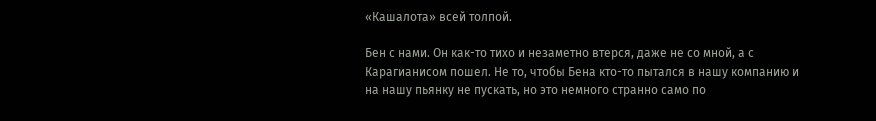«Кашалота» всей толпой.

Бен с нами. Он как-то тихо и незаметно втерся, даже не со мной, а с Карагианисом пошел. Не то, чтобы Бена кто-то пытался в нашу компанию и на нашу пьянку не пускать, но это немного странно само по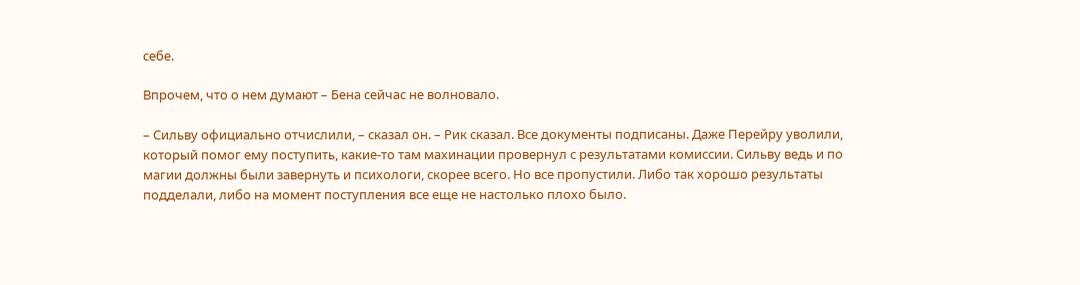себе.

Впрочем, что о нем думают – Бена сейчас не волновало.

– Сильву официально отчислили, – сказал он. – Рик сказал. Все документы подписаны. Даже Перейру уволили, который помог ему поступить, какие-то там махинации провернул с результатами комиссии. Сильву ведь и по магии должны были завернуть и психологи, скорее всего. Но все пропустили. Либо так хорошо результаты подделали, либо на момент поступления все еще не настолько плохо было.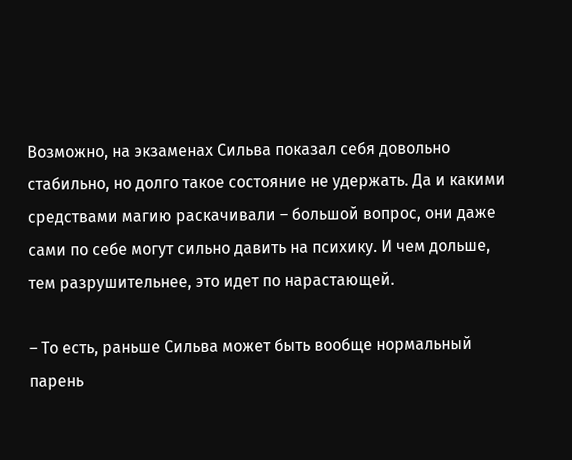Возможно, на экзаменах Сильва показал себя довольно стабильно, но долго такое состояние не удержать. Да и какими средствами магию раскачивали – большой вопрос, они даже сами по себе могут сильно давить на психику. И чем дольше, тем разрушительнее, это идет по нарастающей.

– То есть, раньше Сильва может быть вообще нормальный парень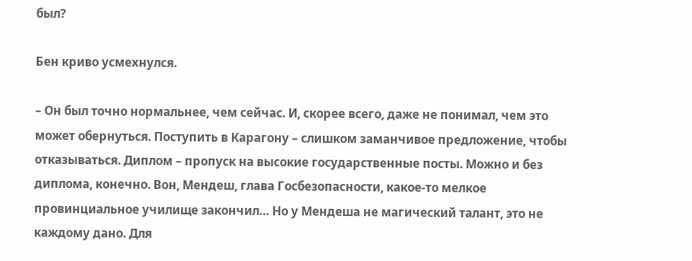был?

Бен криво усмехнулся.

– Он был точно нормальнее, чем сейчас. И, скорее всего, даже не понимал, чем это может обернуться. Поступить в Карагону – слишком заманчивое предложение, чтобы отказываться. Диплом – пропуск на высокие государственные посты. Можно и без диплома, конечно. Вон, Мендеш, глава Госбезопасности, какое-то мелкое провинциальное училище закончил… Но у Мендеша не магический талант, это не каждому дано. Для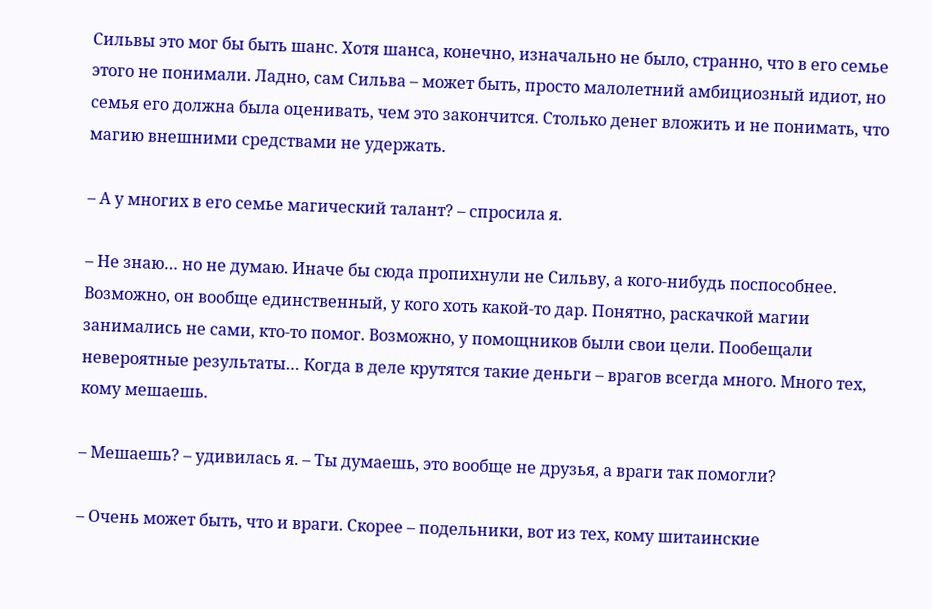Сильвы это мог бы быть шанс. Хотя шанса, конечно, изначально не было, странно, что в его семье этого не понимали. Ладно, сам Сильва – может быть, просто малолетний амбициозный идиот, но семья его должна была оценивать, чем это закончится. Столько денег вложить и не понимать, что магию внешними средствами не удержать.

– А у многих в его семье магический талант? – спросила я.

– Не знаю… но не думаю. Иначе бы сюда пропихнули не Сильву, а кого-нибудь поспособнее. Возможно, он вообще единственный, у кого хоть какой-то дар. Понятно, раскачкой магии занимались не сами, кто-то помог. Возможно, у помощников были свои цели. Пообещали невероятные результаты… Когда в деле крутятся такие деньги – врагов всегда много. Много тех, кому мешаешь.

– Мешаешь? – удивилась я. – Ты думаешь, это вообще не друзья, а враги так помогли?

– Очень может быть, что и враги. Скорее – подельники, вот из тех, кому шитаинские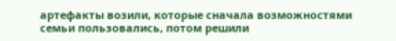артефакты возили, которые сначала возможностями семьи пользовались, потом решили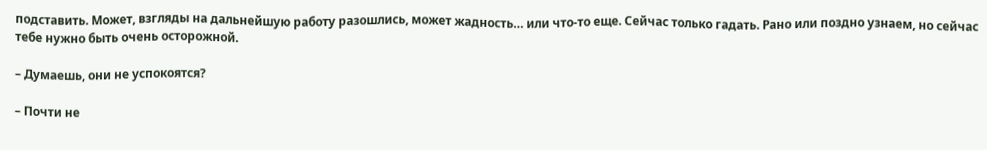подставить. Может, взгляды на дальнейшую работу разошлись, может жадность… или что-то еще. Сейчас только гадать. Рано или поздно узнаем, но сейчас тебе нужно быть очень осторожной.

– Думаешь, они не успокоятся?

– Почти не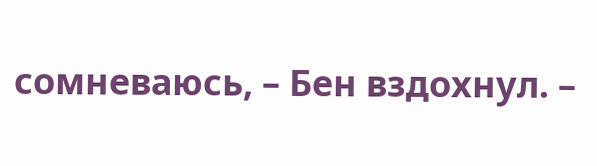сомневаюсь, – Бен вздохнул. –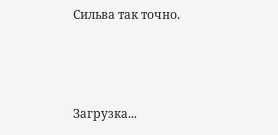Сильва так точно.



Загрузка...